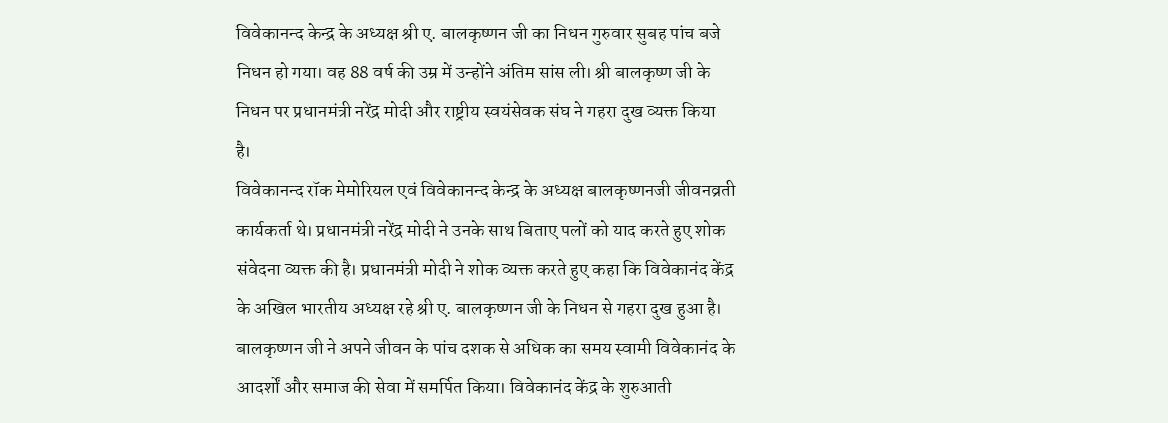विवेकानन्द केन्द्र के अध्यक्ष श्री ए. बालकृष्णन जी का निधन गुरुवार सुबह पांच बजे निधन हो गया। वह 88 वर्ष की उम्र में उन्होंने अंतिम सांस ली। श्री बालकृष्ण जी के निधन पर प्रधानमंत्री नरेंद्र मोदी और राष्ट्रीय स्वयंसेवक संघ ने गहरा दुख व्यक्त किया है।
विवेकानन्द रॉक मेमोरियल एवं विवेकानन्द केन्द्र के अध्यक्ष बालकृष्णनजी जीवनव्रती कार्यकर्ता थे। प्रधानमंत्री नरेंद्र मोदी ने उनके साथ बिताए पलों को याद करते हुए शोक संवेदना व्यक्त की है। प्रधानमंत्री मोदी ने शोक व्यक्त करते हुए कहा कि विवेकानंद केंद्र के अखिल भारतीय अध्यक्ष रहे श्री ए. बालकृष्णन जी के निधन से गहरा दुख हुआ है। बालकृष्णन जी ने अपने जीवन के पांच दशक से अधिक का समय स्वामी विवेकानंद के आदर्शों और समाज की सेवा में समर्पित किया। विवेकानंद केंद्र के शुरुआती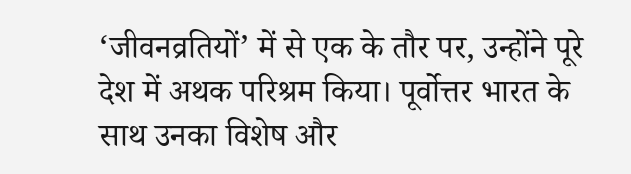‘जीवनव्रतियों’ में से एक के तौर पर, उन्होंने पूरे देश में अथक परिश्रम किया। पूर्वोत्तर भारत के साथ उनका विशेष और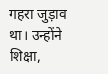गहरा जुड़ाव था। उन्होंने शिक्षा,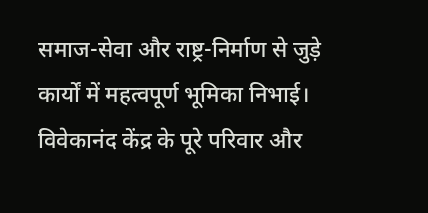समाज-सेवा और राष्ट्र-निर्माण से जुड़े कार्यों में महत्वपूर्ण भूमिका निभाई। विवेकानंद केंद्र के पूरे परिवार और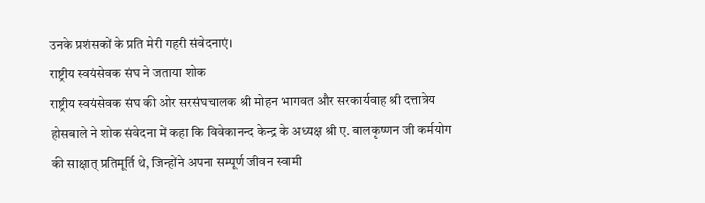उनके प्रशंसकों के प्रति मेरी गहरी संवेदनाएं।
राष्ट्रीय स्वयंसेवक संघ ने जताया शोक
राष्ट्रीय स्वयंसेवक संघ की ओर सरसंघचालक श्री मोहन भागवत और सरकार्यवाह श्री दत्तात्रेय होसबाले ने शोक संवेदना में कहा कि विवेकानन्द केन्द्र के अध्यक्ष श्री ए. बालकृष्णन जी कर्मयोग की साक्षात् प्रतिमूर्ति थे, जिन्होंने अपना सम्पूर्ण जीवन स्वामी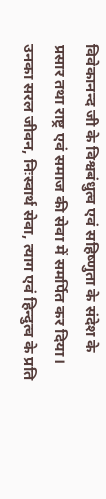विवेकानन्द जी के विश्वबंधुत्व एवं सहिष्णुता के संदेश के प्रसार तथा राष्ट्र एवं समाज की सेवा में समर्पित कर दिया। उनका सरल जीवन, निःस्वार्थ सेवा, त्याग एवं हिन्दुत्व के प्रति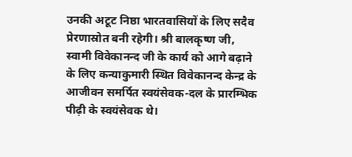उनकी अटूट निष्ठा भारतवासियों के लिए सदैव प्रेरणास्रोत बनी रहेगी। श्री बालकृष्ण जी, स्वामी विवेकानन्द जी के कार्य को आगे बढ़ाने के लिए कन्याकुमारी स्थित विवेकानन्द केन्द्र के आजीवन समर्पित स्वयंसेवक-दल के प्रारम्भिक पीढ़ी के स्वयंसेवक थे।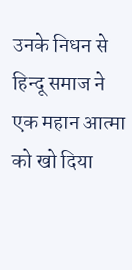उनके निधन से हिन्दू समाज ने एक महान आत्मा को खो दिया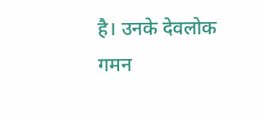है। उनके देवलोक गमन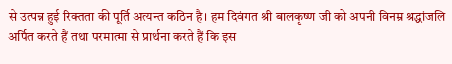से उत्पन्न हुई रिक्तता की पूर्ति अत्यन्त कठिन है। हम दिवंगत श्री बालकृष्ण जी को अपनी विनम्र श्रद्धांजलि अर्पित करते हैं तथा परमात्मा से प्रार्थना करते हैं कि इस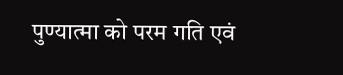पुण्यात्मा को परम गति एवं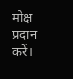मोक्ष प्रदान करें।